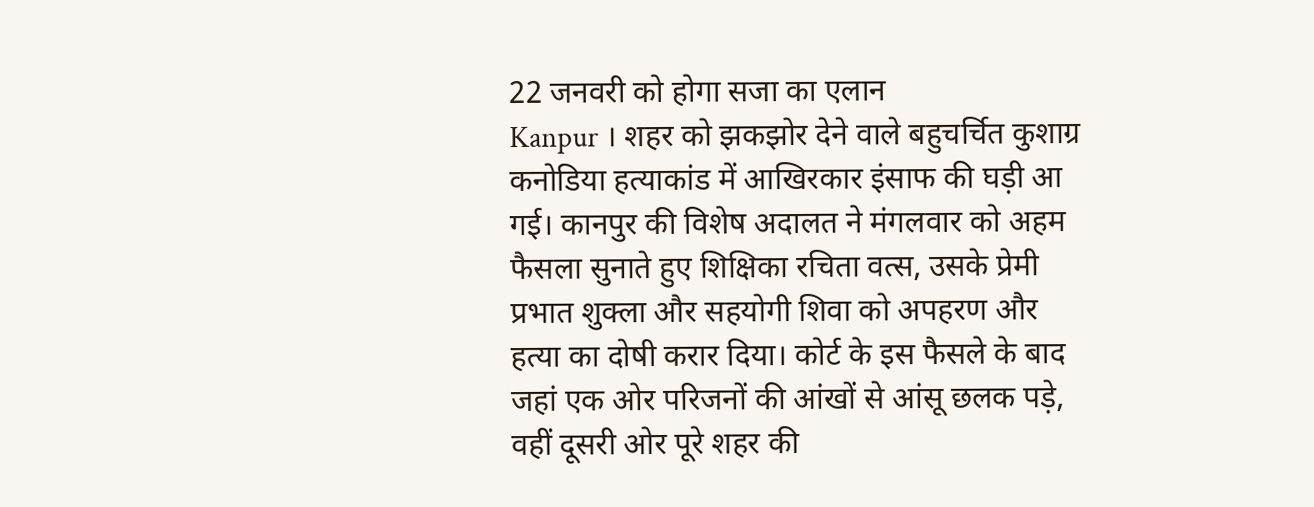22 जनवरी को होगा सजा का एलान
Kanpur । शहर को झकझोर देने वाले बहुचर्चित कुशाग्र कनोडिया हत्याकांड में आखिरकार इंसाफ की घड़ी आ गई। कानपुर की विशेष अदालत ने मंगलवार को अहम फैसला सुनाते हुए शिक्षिका रचिता वत्स, उसके प्रेमी प्रभात शुक्ला और सहयोगी शिवा को अपहरण और हत्या का दोषी करार दिया। कोर्ट के इस फैसले के बाद जहां एक ओर परिजनों की आंखों से आंसू छलक पड़े, वहीं दूसरी ओर पूरे शहर की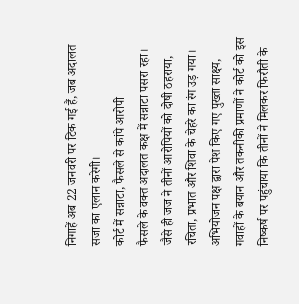निगाहें अब 22 जनवरी पर टिक गई हैं, जब अदालत सजा का एलान करेगी।
कोर्ट में सन्नाटा, फैसले से कांपे आरोपी
फैसले के वक्त अदालत कक्ष में सन्नाटा पसरा रहा। जैसे ही जज ने तीनों आरोपियों को दोषी ठहराया, रचिता, प्रभात और शिवा के चेहरे का रंग उड़ गया। अभियोजन पक्ष द्वारा पेश किए गए पुख्ता साक्ष्य, गवाहों के बयान और तकनीकी प्रमाणों ने कोर्ट को इस निष्कर्ष पर पहुंचाया कि तीनों ने मिलकर फिरौती के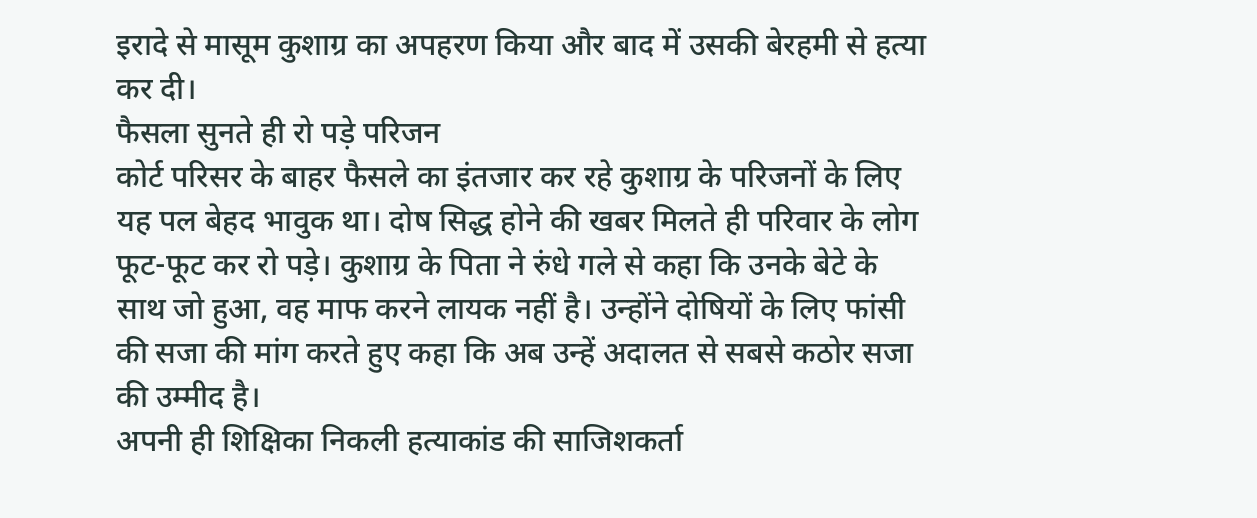इरादे से मासूम कुशाग्र का अपहरण किया और बाद में उसकी बेरहमी से हत्या कर दी।
फैसला सुनते ही रो पड़े परिजन
कोर्ट परिसर के बाहर फैसले का इंतजार कर रहे कुशाग्र के परिजनों के लिए यह पल बेहद भावुक था। दोष सिद्ध होने की खबर मिलते ही परिवार के लोग फूट-फूट कर रो पड़े। कुशाग्र के पिता ने रुंधे गले से कहा कि उनके बेटे के साथ जो हुआ, वह माफ करने लायक नहीं है। उन्होंने दोषियों के लिए फांसी की सजा की मांग करते हुए कहा कि अब उन्हें अदालत से सबसे कठोर सजा की उम्मीद है।
अपनी ही शिक्षिका निकली हत्याकांड की साजिशकर्ता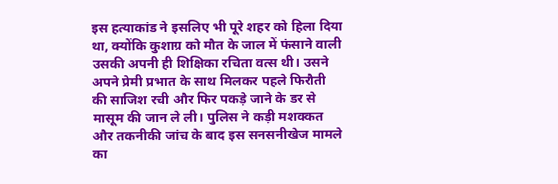इस हत्याकांड ने इसलिए भी पूरे शहर को हिला दिया था, क्योंकि कुशाग्र को मौत के जाल में फंसाने वाली उसकी अपनी ही शिक्षिका रचिता वत्स थी। उसने अपने प्रेमी प्रभात के साथ मिलकर पहले फिरौती की साजिश रची और फिर पकड़े जाने के डर से मासूम की जान ले ली। पुलिस ने कड़ी मशक्कत और तकनीकी जांच के बाद इस सनसनीखेज मामले का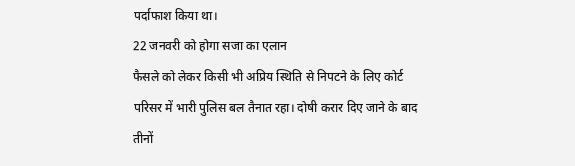पर्दाफाश किया था।
22 जनवरी को होगा सजा का एलान
फैसले को लेकर किसी भी अप्रिय स्थिति से निपटने के लिए कोर्ट परिसर में भारी पुलिस बल तैनात रहा। दोषी करार दिए जाने के बाद तीनों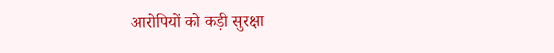आरोपियों को कड़ी सुरक्षा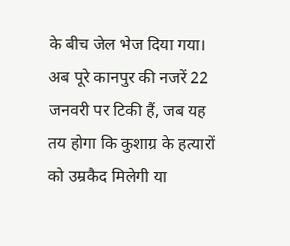के बीच जेल भेज दिया गया। अब पूरे कानपुर की नजरें 22 जनवरी पर टिकी हैं, जब यह तय होगा कि कुशाग्र के हत्यारों को उम्रकैद मिलेगी या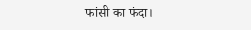फांसी का फंदा।